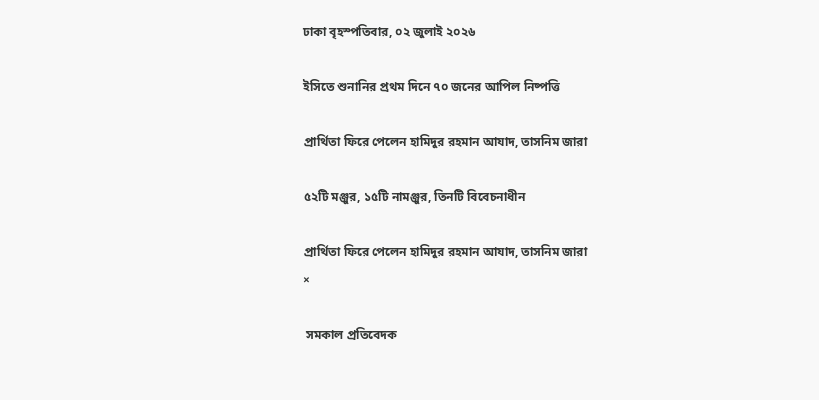ঢাকা বৃহস্পতিবার, ০২ জুলাই ২০২৬

ইসিতে শুনানির প্রথম দিনে ৭০ জনের আপিল নিষ্পত্তি

প্রার্থিতা ফিরে পেলেন হামিদুর রহমান আযাদ, তাসনিম জারা

৫২টি মঞ্জুর, ১৫টি নামঞ্জুর, তিনটি বিবেচনাধীন

প্রার্থিতা ফিরে পেলেন হামিদুর রহমান আযাদ, তাসনিম জারা
×

 সমকাল প্রতিবেদক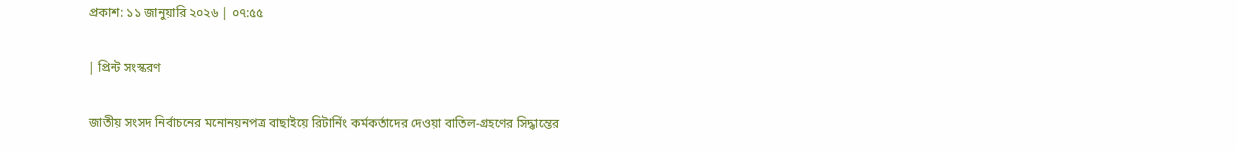প্রকাশ: ১১ জানুয়ারি ২০২৬ | ০৭:৫৫

| প্রিন্ট সংস্করণ

জাতীয় সংসদ নির্বাচনের মনোনয়নপত্র বাছাইয়ে রিটার্নিং কর্মকর্তাদের দেওয়া বাতিল-গ্রহণের সিদ্ধান্তের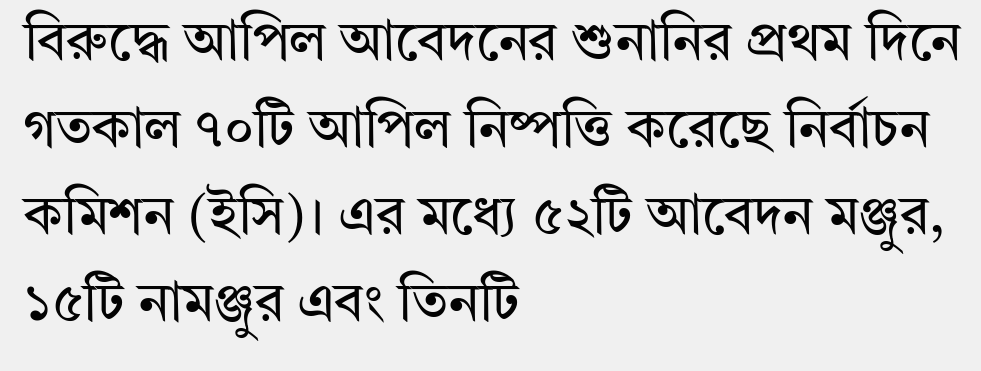বিরুদ্ধে আপিল আবেদনের শুনানির প্রথম দিনে গতকাল ৭০টি আপিল নিষ্পত্তি করেছে নির্বাচন কমিশন (ইসি)। এর মধ্যে ৫২টি আবেদন মঞ্জুর, ১৫টি নামঞ্জুর এবং তিনটি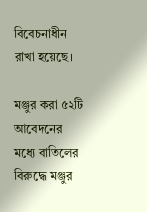বিবেচনাধীন রাখা হয়েছে।

মঞ্জুর করা ৫২টি আবেদনের মধ্যে বাতিলের বিরুদ্ধে মঞ্জুর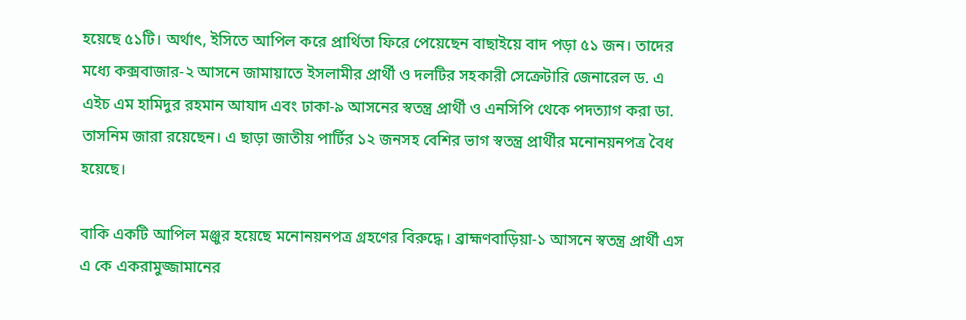হয়েছে ৫১টি। অর্থাৎ, ইসিতে আপিল করে প্রার্থিতা ফিরে পেয়েছেন বাছাইয়ে বাদ পড়া ৫১ জন। তাদের মধ্যে কক্সবাজার-২ আসনে জামায়াতে ইসলামীর প্রার্থী ও দলটির সহকারী সেক্রেটারি জেনারেল ড. এ এইচ এম হামিদুর রহমান আযাদ এবং ঢাকা-৯ আসনের স্বতন্ত্র প্রার্থী ও এনসিপি থেকে পদত্যাগ করা ডা. তাসনিম জারা রয়েছেন। এ ছাড়া জাতীয় পার্টির ১২ জনসহ বেশির ভাগ স্বতন্ত্র প্রার্থীর মনোনয়নপত্র বৈধ হয়েছে।

বাকি একটি আপিল মঞ্জুর হয়েছে মনোনয়নপত্র গ্রহণের বিরুদ্ধে। ব্রাহ্মণবাড়িয়া-১ আসনে স্বতন্ত্র প্রার্থী এস এ কে একরামুজ্জামানের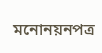মনোনয়নপত্র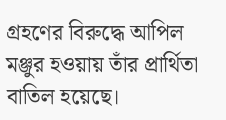গ্রহণের বিরুদ্ধে আপিল মঞ্জুর হওয়ায় তাঁর প্রার্থিতা বাতিল হয়েছে।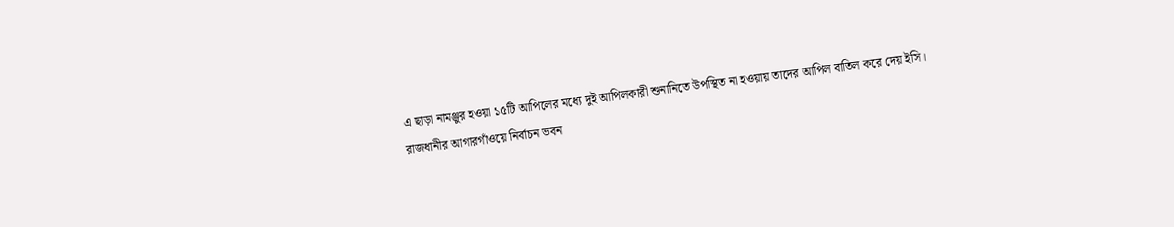এ ছাড়া নামঞ্জুর হওয়া ১৫টি আপিলের মধ্যে দুই আপিলকারী শুনানিতে উপস্থিত না হওয়ায় তাদের আপিল বাতিল করে দেয় ইসি।
রাজধানীর আগারগাঁওয়ে নির্বাচন ভবন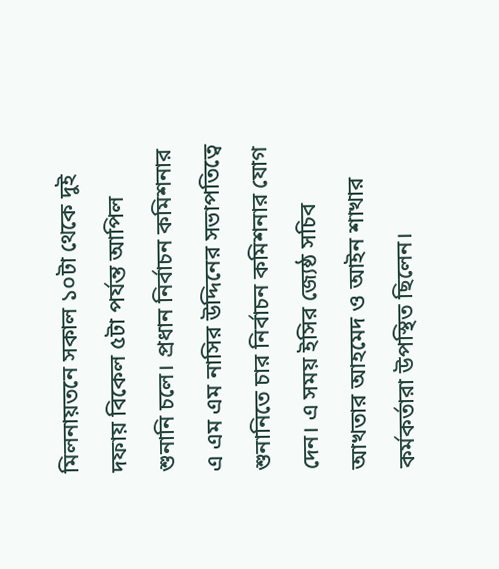মিলনায়তনে সকাল ১০টা থেকে দুই দফায় বিকেল ৫টা পর্যন্ত আপিল শুনানি চলে। প্রধান নির্বাচন কমিশনার এ এম এম নাসির উদ্দিনের সভাপতিত্বে শুনানিতে চার নির্বাচন কমিশনার যোগ দেন। এ সময় ইসির জ্যেষ্ঠ সচিব আখতার আহমেদ ও আইন শাখার কর্মকর্তারা উপস্থিত ছিলেন।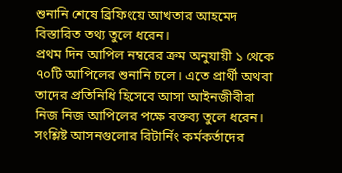শুনানি শেষে ব্রিফিংয়ে আখতার আহমেদ বিস্তারিত তথ্য তুলে ধরেন।
প্রথম দিন আপিল নম্বরের ক্রম অনুযায়ী ১ থেকে ৭০টি আপিলের শুনানি চলে। এতে প্রার্থী অথবা তাদের প্রতিনিধি হিসেবে আসা আইনজীবীরা নিজ নিজ আপিলের পক্ষে বক্তব্য তুলে ধরেন। সংশ্লিষ্ট আসনগুলোর রিটার্নিং কর্মকর্তাদের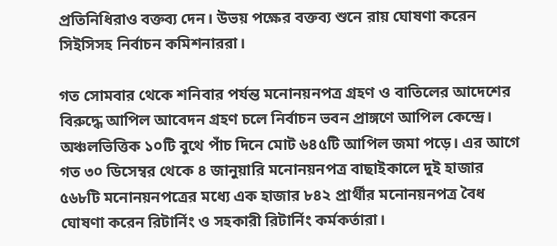প্রতিনিধিরাও বক্তব্য দেন। উভয় পক্ষের বক্তব্য শুনে রায় ঘোষণা করেন সিইসিসহ নির্বাচন কমিশনাররা।

গত সোমবার থেকে শনিবার পর্যন্ত মনোনয়নপত্র গ্রহণ ও বাতিলের আদেশের বিরুদ্ধে আপিল আবেদন গ্রহণ চলে নির্বাচন ভবন প্রাঙ্গণে আপিল কেন্দ্রে। অঞ্চলভিত্তিক ১০টি বুথে পাঁচ দিনে মোট ৬৪৫টি আপিল জমা পড়ে। এর আগে গত ৩০ ডিসেম্বর থেকে ৪ জানুয়ারি মনোনয়নপত্র বাছাইকালে দুই হাজার ৫৬৮টি মনোনয়নপত্রের মধ্যে এক হাজার ৮৪২ প্রার্থীর মনোনয়নপত্র বৈধ ঘোষণা করেন রিটার্নিং ও সহকারী রিটার্নিং কর্মকর্তারা।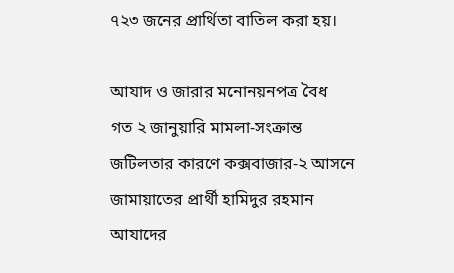৭২৩ জনের প্রার্থিতা বাতিল করা হয়।

আযাদ ও জারার মনোনয়নপত্র বৈধ
গত ২ জানুয়ারি মামলা-সংক্রান্ত জটিলতার কারণে কক্সবাজার-২ আসনে জামায়াতের প্রার্থী হামিদুর রহমান আযাদের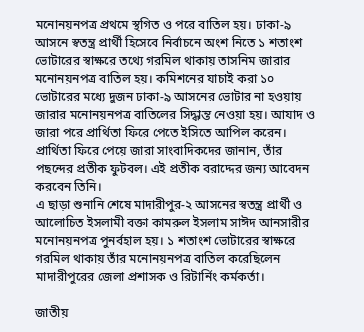মনোনয়নপত্র প্রথমে স্থগিত ও পরে বাতিল হয়। ঢাকা-৯ আসনে স্বতন্ত্র প্রার্থী হিসেবে নির্বাচনে অংশ নিতে ১ শতাংশ ভোটারের স্বাক্ষরে তথ্যে গরমিল থাকায় তাসনিম জারার মনোনয়নপত্র বাতিল হয়। কমিশনের যাচাই করা ১০ ভোটারের মধ্যে দুজন ঢাকা-৯ আসনের ভোটার না হওয়ায় জারার মনোনয়নপত্র বাতিলের সিদ্ধান্ত নেওয়া হয়। আযাদ ও জারা পরে প্রার্থিতা ফিরে পেতে ইসিতে আপিল করেন। প্রার্থিতা ফিরে পেয়ে জারা সাংবাদিকদের জানান, তাঁর পছন্দের প্রতীক ফুটবল। এই প্রতীক বরাদ্দের জন্য আবেদন করবেন তিনি।
এ ছাড়া শুনানি শেষে মাদারীপুর-২ আসনের স্বতন্ত্র প্রার্থী ও আলোচিত ইসলামী বক্তা কামরুল ইসলাম সাঈদ আনসারীর মনোনয়নপত্র পুনর্বহাল হয়। ১ শতাংশ ভোটারের স্বাক্ষরে গরমিল থাকায় তাঁর মনোনয়নপত্র বাতিল করেছিলেন মাদারীপুরের জেলা প্রশাসক ও রিটার্নিং কর্মকর্তা।

জাতীয়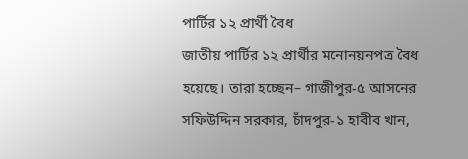পার্টির ১২ প্রার্থী বৈধ
জাতীয় পার্টির ১২ প্রার্থীর মনোনয়নপত্র বৈধ হয়েছে। তারা হচ্ছেন– গাজীপুর-৫ আসনের সফিউদ্দিন সরকার, চাঁদপুর-১ হাবীব খান,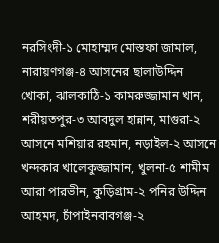নরসিংদী-১ মোহাম্মদ মোস্তফা জামাল, নারায়ণগঞ্জ-৪ আসনের ছালাউদ্দিন খোকা, ঝালকাঠি-১ কামরুজ্জামান খান, শরীয়তপুর-৩ আবদুল হান্নান, মাগুরা-২ আসনে মশিয়ার রহমান, নড়াইল-২ আসনে খন্দকার খালেকুজ্জামান, খুলনা-৫ শামীম আরা পারভীন, কুড়িগ্রাম-২ পনির উদ্দিন আহমদ, চাঁপাইনবাবগঞ্জ-২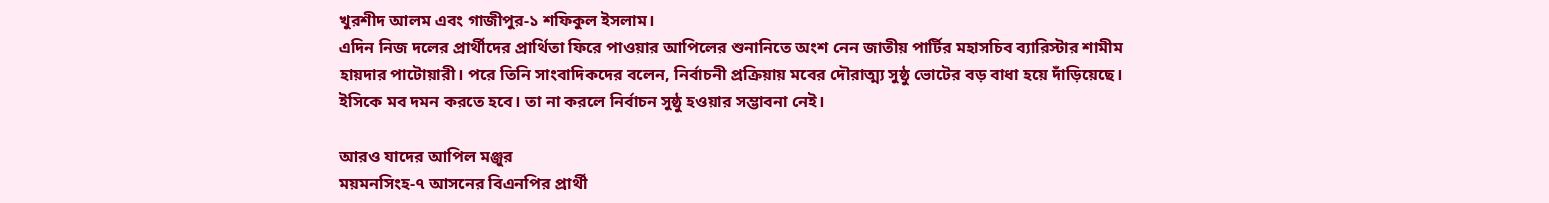খুরশীদ আলম এবং গাজীপুর-১ শফিকুল ইসলাম।
এদিন নিজ দলের প্রার্থীদের প্রার্থিতা ফিরে পাওয়ার আপিলের শুনানিতে অংশ নেন জাতীয় পার্টির মহাসচিব ব্যারিস্টার শামীম হায়দার পাটোয়ারী। পরে তিনি সাংবাদিকদের বলেন, নির্বাচনী প্রক্রিয়ায় মবের দৌরাত্ম্য সুষ্ঠু ভোটের বড় বাধা হয়ে দাঁড়িয়েছে। ইসিকে মব দমন করতে হবে। তা না করলে নির্বাচন সুষ্ঠু হওয়ার সম্ভাবনা নেই।

আরও যাদের আপিল মঞ্জুর
ময়মনসিংহ-৭ আসনের বিএনপির প্রার্থী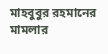মাহবুবুর রহমানের মামলার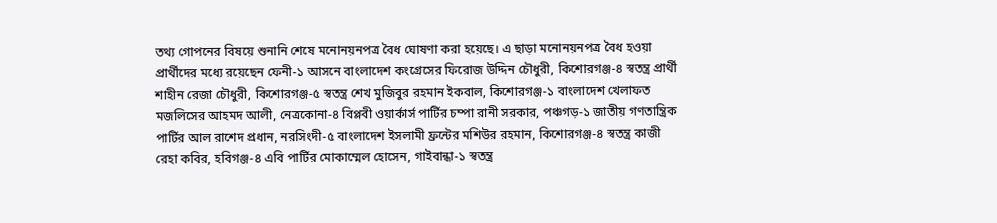তথ্য গোপনের বিষয়ে শুনানি শেষে মনোনয়নপত্র বৈধ ঘোষণা করা হয়েছে। এ ছাড়া মনোনয়নপত্র বৈধ হওয়া প্রার্থীদের মধ্যে রয়েছেন ফেনী-১ আসনে বাংলাদেশ কংগ্রেসের ফিরোজ উদ্দিন চৌধুরী, কিশোরগঞ্জ-৪ স্বতন্ত্র প্রার্থী শাহীন রেজা চৌধুরী, কিশোরগঞ্জ-৫ স্বতন্ত্র শেখ মুজিবুর রহমান ইকবাল, কিশোরগঞ্জ-১ বাংলাদেশ খেলাফত মজলিসের আহমদ আলী, নেত্রকোনা-৪ বিপ্লবী ওয়ার্কার্স পার্টির চম্পা রানী সরকার, পঞ্চগড়-১ জাতীয় গণতান্ত্রিক পার্টির আল রাশেদ প্রধান, নরসিংদী-৫ বাংলাদেশ ইসলামী ফ্রন্টের মশিউর রহমান, কিশোরগঞ্জ-৪ স্বতন্ত্র কাজী রেহা কবির, হবিগঞ্জ-৪ এবি পার্টির মোকাম্মেল হোসেন, গাইবান্ধা-১ স্বতন্ত্র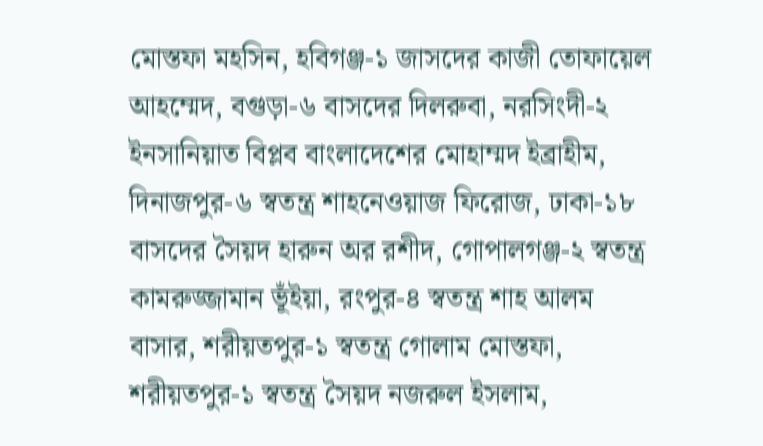মোস্তফা মহসিন, হবিগঞ্জ-১ জাসদের কাজী তোফায়েল আহম্মেদ, বগুড়া-৬ বাসদের দিলরুবা, নরসিংদী-২ ইনসানিয়াত বিপ্লব বাংলাদেশের মোহাম্মদ ইব্রাহীম, দিনাজপুর-৬ স্বতন্ত্র শাহনেওয়াজ ফিরোজ, ঢাকা-১৮ বাসদের সৈয়দ হারুন অর রশীদ, গোপালগঞ্জ-২ স্বতন্ত্র কামরুজ্জামান ভূঁইয়া, রংপুর-৪ স্বতন্ত্র শাহ আলম বাসার, শরীয়তপুর-১ স্বতন্ত্র গোলাম মোস্তফা, শরীয়তপুর-১ স্বতন্ত্র সৈয়দ নজরুল ইসলাম,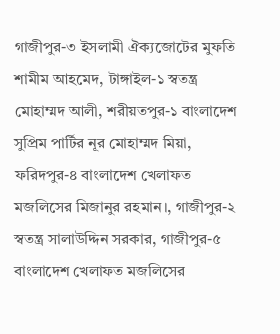গাজীপুর-৩ ইসলামী ঐক্যজোটের মুফতি শামীম আহমেদ, টাঙ্গাইল-১ স্বতন্ত্র মোহাম্মদ আলী, শরীয়তপুর-১ বাংলাদেশ সুপ্রিম পার্টির নূর মোহাম্মদ মিয়া, ফরিদপুর-৪ বাংলাদেশ খেলাফত মজলিসের মিজানুর রহমান।, গাজীপুর-২ স্বতন্ত্র সালাউদ্দিন সরকার, গাজীপুর-৫ বাংলাদেশ খেলাফত মজলিসের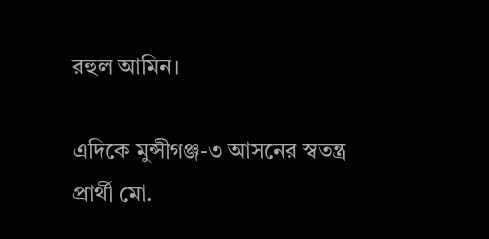রহুল আমিন।

এদিকে মুন্সীগঞ্জ-৩ আসনের স্বতন্ত্র প্রার্থী মো.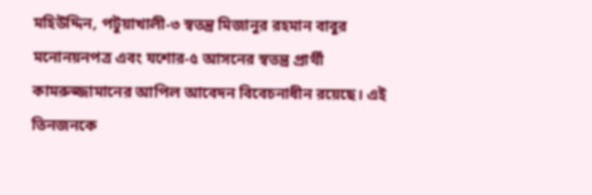মহিউদ্দিন, পটুয়াখালী-৩ স্বতন্ত্র মিজানুর রহমান বাবুর মনোনয়নপত্র এবং যশোর-৫ আসনের স্বতন্ত্র প্রার্থী কামরুজ্জামানের আপিল আবেদন বিবেচনাধীন রয়েছে। এই তিনজনকে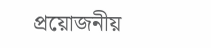প্রয়োজনীয়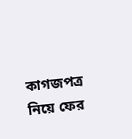কাগজপত্র নিয়ে ফের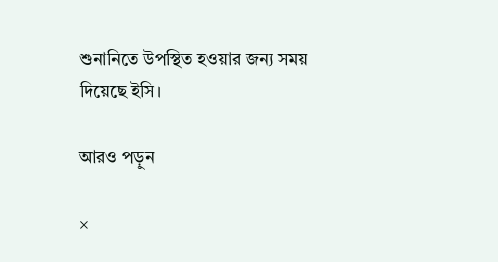শুনানিতে উপস্থিত হওয়ার জন্য সময় দিয়েছে ইসি।

আরও পড়ুন

×